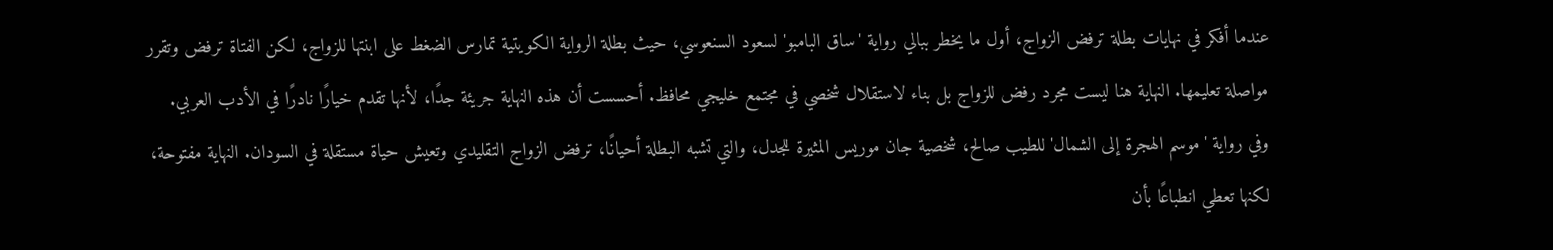عندما أفكر في نهايات بطلة ترفض الزواج، أول ما يخطر ببالي رواية 'ساق البامبو' لسعود السنعوسي، حيث بطلة الرواية الكويتية تمارس الضغط على ابنتها للزواج، لكن الفتاة ترفض وتقرر مواصلة تعليمها. النهاية هنا ليست مجرد رفض للزواج بل بناء لاستقلال شخصي في مجتمع خليجي محافظ. أحسست أن هذه النهاية جريئة جدًا، لأنها تقدم خيارًا نادرًا في الأدب العربي.
وفي رواية 'موسم الهجرة إلى الشمال' للطيب صالح، شخصية جان موريس المثيرة للجدل، والتي تشبه البطلة أحيانًا، ترفض الزواج التقليدي وتعيش حياة مستقلة في السودان. النهاية مفتوحة، لكنها تعطي انطباعًا بأن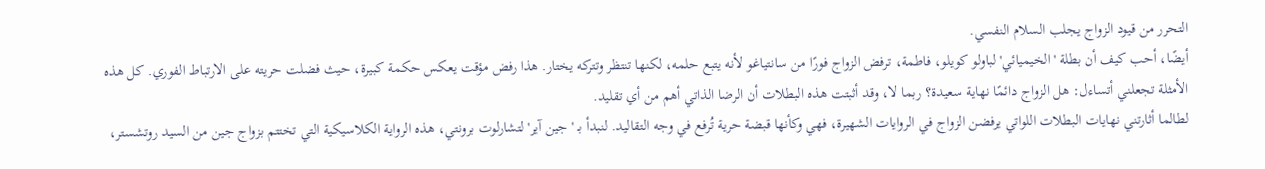التحرر من قيود الزواج يجلب السلام النفسي.
أيضًا، أحب كيف أن بطلة 'الخيميائي' لباولو كويلو، فاطمة، ترفض الزواج فورًا من سانتياغو لأنه يتبع حلمه، لكنها تنتظر وتتركه يختار. هذا رفض مؤقت يعكس حكمة كبيرة، حيث فضلت حريته على الارتباط الفوري. كل هذه الأمثلة تجعلني أتساءل: هل الزواج دائمًا نهاية سعيدة؟ ربما لا، وقد أثبتت هذه البطلات أن الرضا الذاتي أهم من أي تقليد.
لطالما أثارتني نهايات البطلات اللواتي يرفضن الزواج في الروايات الشهيرة، فهي وكأنها قبضة حرية تُرفع في وجه التقاليد. لنبدأ بـ 'جين آير' لتشارلوت برونتي، هذه الرواية الكلاسيكية التي تختتم بزواج جين من السيد روتشستر،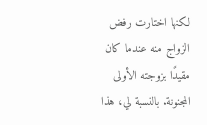لكنها اختارت رفض الزواج منه عندما كان مقيدًا بزوجته الأولى المجنونة. بالنسبة لي، هذا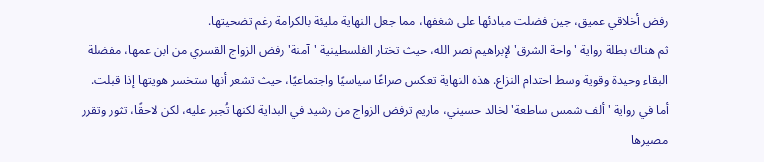رفض أخلاقي عميق، جين فضلت مبادئها على شغفها، مما جعل النهاية مليئة بالكرامة رغم تضحيتها.
ثم هناك بطلة رواية 'واحة الشرق' لإبراهيم نصر الله، حيث تختار الفلسطينية 'آمنة' رفض الزواج القسري من ابن عمها، مفضلة البقاء وحيدة وقوية وسط احتدام النزاع. هذه النهاية تعكس صراعًا سياسيًا واجتماعيًا، حيث تشعر أنها ستخسر هويتها إذا قبلت.
أما في رواية 'ألف شمس ساطعة' لخالد حسيني، ماريم ترفض الزواج من رشيد في البداية لكنها تُجبر عليه، لكن لاحقًا، تثور وتقرر مصيرها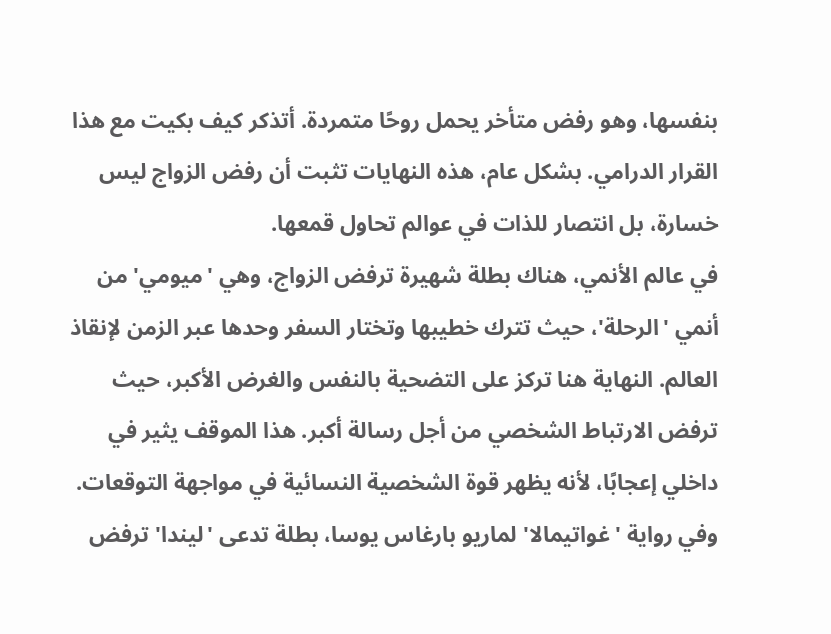بنفسها، وهو رفض متأخر يحمل روحًا متمردة. أتذكر كيف بكيت مع هذا القرار الدرامي. بشكل عام، هذه النهايات تثبت أن رفض الزواج ليس خسارة، بل انتصار للذات في عوالم تحاول قمعها.
في عالم الأنمي، هناك بطلة شهيرة ترفض الزواج، وهي 'ميومي' من أنمي 'الرحلة'، حيث تترك خطيبها وتختار السفر وحدها عبر الزمن لإنقاذ العالم. النهاية هنا تركز على التضحية بالنفس والغرض الأكبر، حيث ترفض الارتباط الشخصي من أجل رسالة أكبر. هذا الموقف يثير في داخلي إعجابًا، لأنه يظهر قوة الشخصية النسائية في مواجهة التوقعات.
وفي رواية 'غواتيمالا' لماريو بارغاس يوسا، بطلة تدعى 'ليندا' ترفض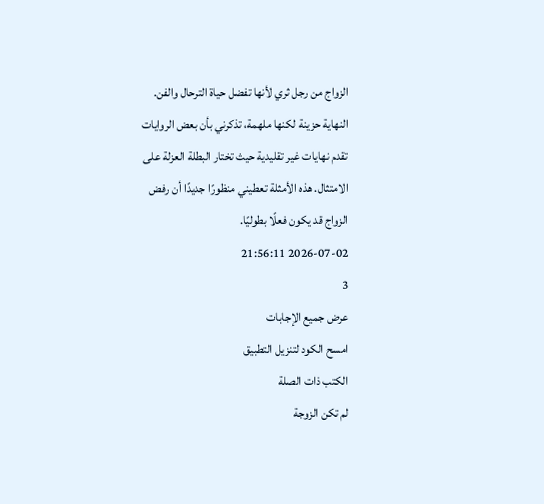الزواج من رجل ثري لأنها تفضل حياة الترحال والفن. النهاية حزينة لكنها ملهمة، تذكرني بأن بعض الروايات تقدم نهايات غير تقليدية حيث تختار البطلة العزلة على الامتثال. هذه الأمثلة تعطيني منظورًا جديدًا أن رفض الزواج قد يكون فعلًا بطوليًا.
2026-07-02 21:56:11
3
عرض جميع الإجابات
امسح الكود لتنزيل التطبيق
الكتب ذات الصلة
لم تكن الزوجة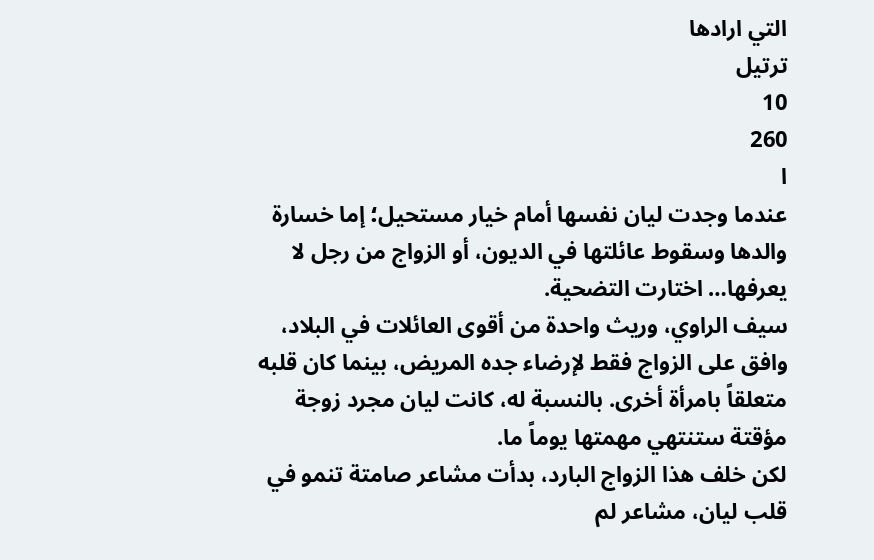التي ارادها
ترتيل
10
260
ا
عندما وجدت ليان نفسها أمام خيار مستحيل؛ إما خسارة والدها وسقوط عائلتها في الديون، أو الزواج من رجل لا يعرفها… اختارت التضحية.
سيف الراوي، وريث واحدة من أقوى العائلات في البلاد، وافق على الزواج فقط لإرضاء جده المريض، بينما كان قلبه متعلقاً بامرأة أخرى. بالنسبة له، كانت ليان مجرد زوجة مؤقتة ستنتهي مهمتها يوماً ما.
لكن خلف هذا الزواج البارد، بدأت مشاعر صامتة تنمو في قلب ليان، مشاعر لم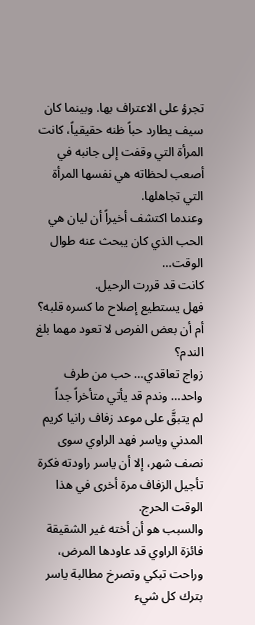تجرؤ على الاعتراف بها. وبينما كان سيف يطارد حباً ظنه حقيقياً، كانت المرأة التي وقفت إلى جانبه في أصعب لحظاته هي نفسها المرأة التي تجاهلها.
وعندما اكتشف أخيراً أن ليان هي الحب الذي كان يبحث عنه طوال الوقت…
كانت قد قررت الرحيل.
فهل يستطيع إصلاح ما كسره قلبه؟ أم أن بعض الفرص لا تعود مهما بلغ الندم؟
زواج تعاقدي… حب من طرف واحد… وندم قد يأتي متأخراً جداً
لم يتبقَّ على موعد زفاف رانيا كريم المدني وياسر فهد الراوي سوى نصف شهر، إلا أن ياسر راودته فكرة تأجيل الزفاف مرة أخرى في هذا الوقت الحرج.
والسبب هو أن أخته غير الشقيقة فائزة الراوي قد عاودها المرض، وراحت تبكي وتصرخ مطالبة ياسر بترك كل شيء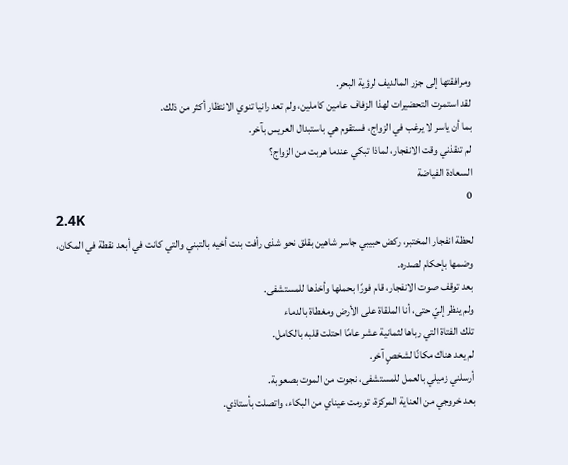ومرافقتها إلى جزر المالديف لرؤية البحر.
لقد استمرت التحضيرات لهذا الزفاف عامين كاملين، ولم تعد رانيا تنوي الانتظار أكثر من ذلك.
بما أن ياسر لا يرغب في الزواج، فستقوم هي باستبدال العريس بآخر.
لم تنقذني وقت الانفجار، لماذا تبكي عندما هربت من الزواج؟
السعادة الفياضة
0
2.4K
لحظة انفجار المختبر، ركض حبيبي جاسر شاهين بقلق نحو شذى رأفت بنت أخيه بالتبني والتي كانت في أبعد نقطة في المكان، وضمها بإحكام لصدره.
بعد توقف صوت الانفجار، قام فورًا بحملها وأخذها للمستشفى.
ولم ينظر إليّ حتى، أنا الملقاة على الأرض ومغطاة بالدماء
تلك الفتاة التي رباها لثمانية عشر عامًا احتلت قلبه بالكامل.
لم يعد هناك مكانًا لشخصٍ آخر.
أرسلني زميلي بالعمل للمستشفى، نجوت من الموت بصعوبة.
بعد خروجي من العناية المركزة، تورمت عيناي من البكاء، واتصلت بأستاذي.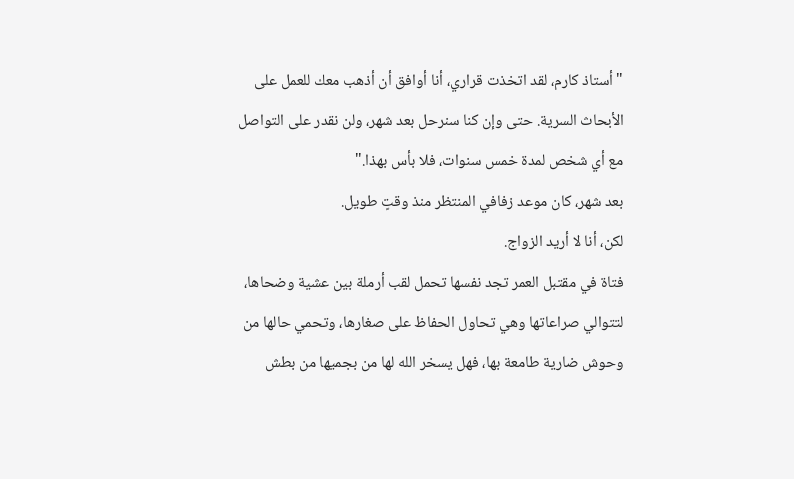"أستاذ كارم، لقد اتخذت قراري، أنا أوافق أن أذهب معك للعمل على الأبحاث السرية. حتى وإن كنا سنرحل بعد شهر، ولن نقدر على التواصل مع أي شخص لمدة خمس سنوات، فلا بأس بهذا."
بعد شهر، كان موعد زفافي المنتظر منذ وقتٍ طويل.
لكن، أنا لا أريد الزواج.
فتاة في مقتبل العمر تجد نفسها تحمل لقب أرملة بين عشية وضحاها، لتتوالي صراعاتها وهي تحاول الحفاظ على صغارها، وتحمي حالها من وحوش ضارية طامعة بها، فهل يسخر الله لها من بجميها من بطش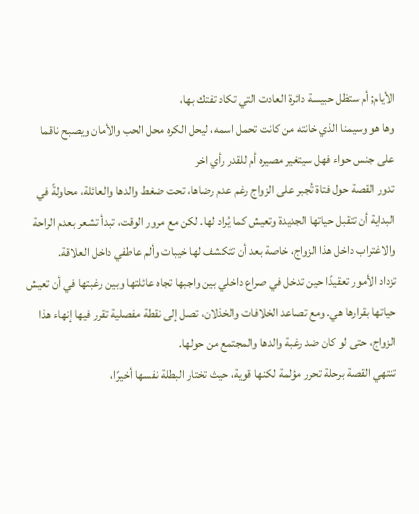الأيام; أم ستظل حبيسة دائرة العادت التي تكاد تفتك بها،
وها هو وسيمنا الذي خانته من كانت تحمل اسمه، ليحل الكره محل الحب والأمان ويصبح ناقما على جنس حواء فهل سيتغير مصيره أم للقدر رأي اخر
تدور القصة حول فتاة تُجبر على الزواج رغم عدم رضاها، تحت ضغط والدها والعائلة، محاولةً في البداية أن تتقبل حياتها الجديدة وتعيش كما يُراد لها. لكن مع مرور الوقت، تبدأ تشعر بعدم الراحة والاغتراب داخل هذا الزواج، خاصة بعد أن تتكشف لها خيبات وألم عاطفي داخل العلاقة.
تزداد الأمور تعقيدًا حين تدخل في صراع داخلي بين واجبها تجاه عائلتها وبين رغبتها في أن تعيش حياتها بقرارها هي. ومع تصاعد الخلافات والخذلان، تصل إلى نقطة مفصلية تقرر فيها إنهاء هذا الزواج، حتى لو كان ضد رغبة والدها والمجتمع من حولها.
تنتهي القصة برحلة تحرر مؤلمة لكنها قوية، حيث تختار البطلة نفسها أخيرًا،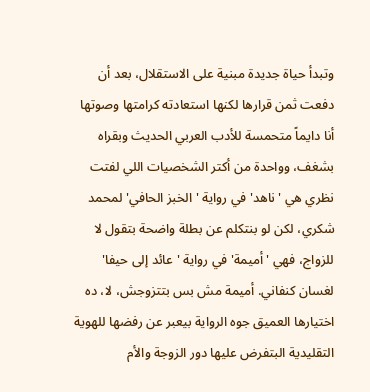وتبدأ حياة جديدة مبنية على الاستقلال، بعد أن دفعت ثمن قرارها لكنها استعادته كرامتها وصوتها
أنا دايماً متحمسة للأدب العربي الحديث وبقراه بشغف، وواحدة من أكتر الشخصيات اللي لفتت نظري هي 'ناهد' في رواية 'الخبز الحافي' لمحمد شكري، لكن لو بنتكلم عن بطلة واضحة بتقول لا للزواج، فهي 'أميمة' في رواية 'عائد إلى حيفا' لغسان كنفاني. أميمة مش بس بتتزوجش، لا، ده اختيارها العميق جوه الرواية بيعبر عن رفضها للهوية التقليدية البتفرض عليها دور الزوجة والأم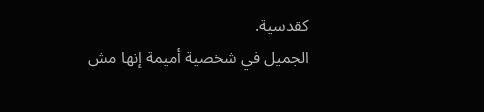كقدسية.
الجميل في شخصية أميمة إنها مش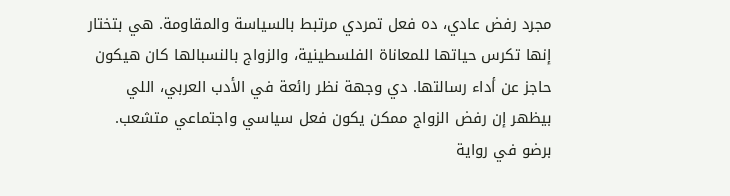مجرد رفض عادي، ده فعل تمردي مرتبط بالسياسة والمقاومة. هي بتختار إنها تكرس حياتها للمعاناة الفلسطينية، والزواج بالنسبالها كان هيكون حاجز عن أداء رسالتها. دي وجهة نظر رائعة في الأدب العربي، اللي بيظهر إن رفض الزواج ممكن يكون فعل سياسي واجتماعي متشعب.
برضو في رواية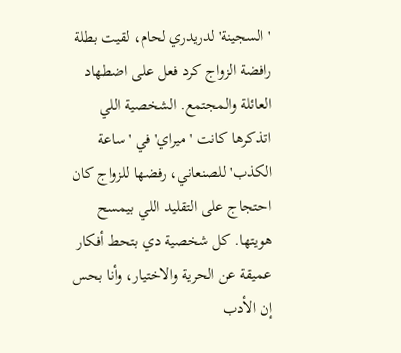'السجينة' لدريدري لحام، لقيت بطلة رافضة الزواج كرد فعل على اضطهاد العائلة والمجتمع. الشخصية اللي اتذكرها كانت 'ميراي' في 'ساعة الكذب' للصنعاني، رفضها للزواج كان احتجاج على التقليد اللي بيمسح هويتها. كل شخصية دي بتحط أفكار عميقة عن الحرية والاختيار، وأنا بحس إن الأدب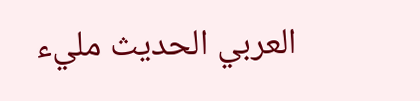العربي الحديث مليء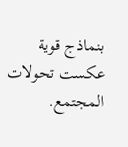بنماذج قوية عكست تحولات المجتمع.